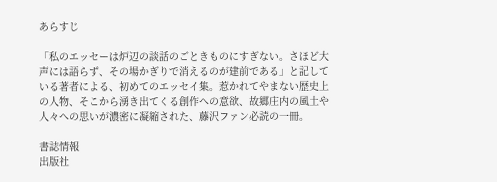あらすじ

「私のエッセーは炉辺の談話のごときものにすぎない。さほど大声には語らず、その場かぎりで消えるのが建前である」と記している著者による、初めてのエッセイ集。惹かれてやまない歴史上の人物、そこから湧き出てくる創作への意欲、故郷庄内の風土や人々への思いが濃密に凝縮された、藤沢ファン必読の一冊。

書誌情報
出版社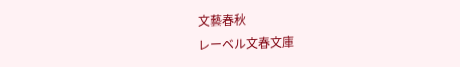文藝春秋
レーベル文春文庫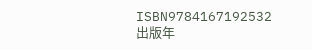ISBN9784167192532
出版年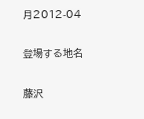月2012-04

登場する地名

藤沢